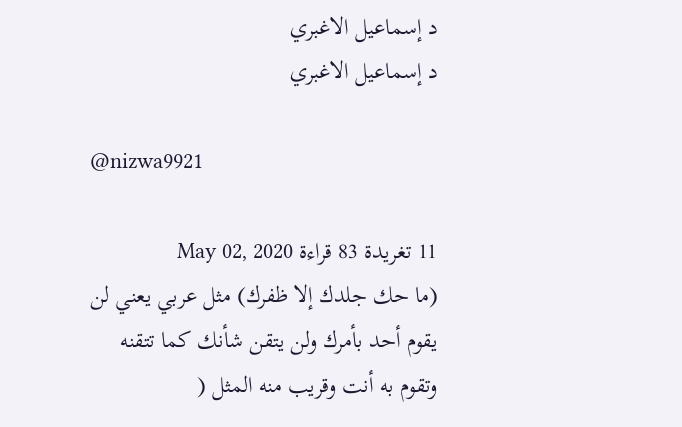د إسماعيل الاغبري
د إسماعيل الاغبري

@nizwa9921

11 تغريدة 83 قراءة May 02, 2020
(ما حك جلدك إلا ظفرك) مثل عربي يعني لن يقوم أحد بأمرك ولن يتقن شأنك كما تتقنه وتقوم به أنت وقريب منه المثل (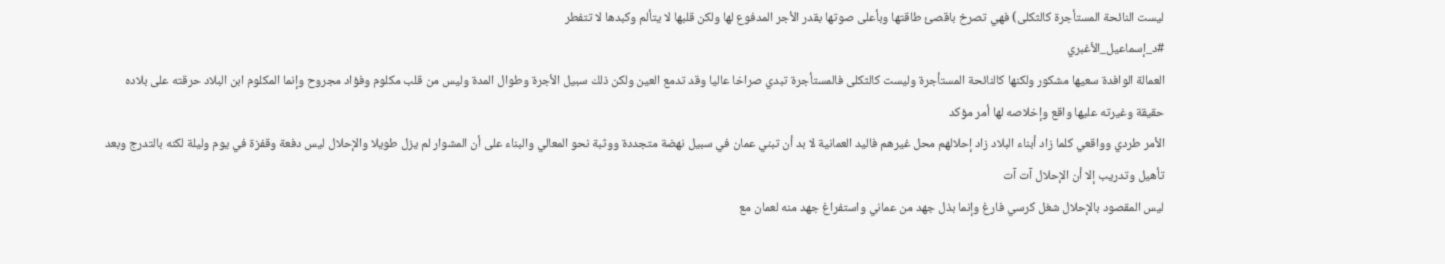ليست النائحة المستأجرة كالثكلى) فهي تصرخ باقصئ طاقتها وبأعلى صوتها بقدر الأجر المدفوع لها ولكن قلبها لا يتألم وكبدها لا تتفطر
#د_إسماعيل_الأغبري
العمالة الوافدة سعيها مشكور ولكنها كالنائحة المستأجرة وليست كالثكلى فالمستأجرة تبدي صراخا عاليا وقد تدمع العين ولكن ذلك سبيل الأجرة وطوال المدة وليس من قلب مكلوم وفؤاد مجروح وإنما المكلوم ابن البلاد حرقته على بلاده حقيقة وغيرته عليها واقع وإخلاصه لها أمر مؤكد
الأمر طردي وواقعي كلما زاد أبناء البلاد زاد إحلالهم محل غيرهم فاليد العمانية لا بد أن تبني عمان في سبيل نهضة متجددة ووثبة نحو المعالي والبناء على أن المشوار لم يزل طويلا والإحلال ليس دفعة وقفزة في يوم وليلة لكنه بالتدرج وبعد تأهيل وتدريب إلا أن الإحلال آت آت
ليس المقصود بالإحلال شغل كرسي فارغ وإنما بذل جهد من عماني واستفراغ جهد منه لعمان مع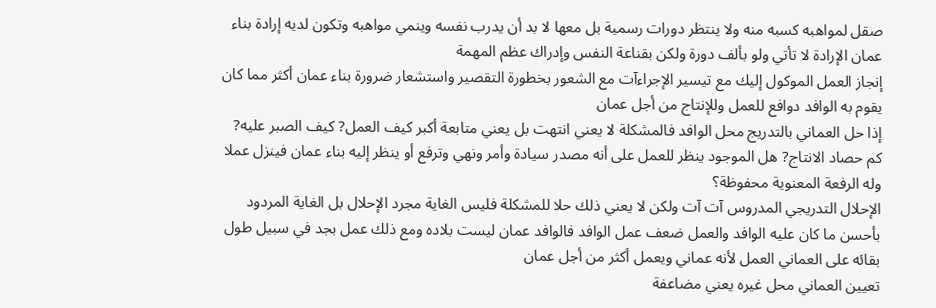صقل لمواهبه كسبه منه ولا ينتظر دورات رسمية بل معها لا بد أن يدرب نفسه وينمي مواهبه وتكون لديه إرادة بناء عمان الإرادة لا تأتي ولو بألف دورة ولكن بقناعة النفس وإدراك عظم المهمة
إنجاز العمل الموكول إليك مع تيسير الإجراءآت مع الشعور بخطورة التقصير واستشعار ضرورة بناء عمان أكثر مما كان يقوم به الوافد دوافع للعمل وللإنتاج من أجل عمان
إذا حل العماني بالتدريج محل الوافد فالمشكلة لا يعني انتهت بل يعني متابعة أكبر كيف العمل? كيف الصبر عليه? كم حصاد الانتاج? هل الموجود ينظر للعمل على أنه مصدر سيادة وأمر ونهي وترفع أو ينظر إليه بناء عمان فينزل عملا وله الرفعة المعنوية محفوظة؟
الإحلال التدريجي المدروس آت آت ولكن لا يعني ذلك حلا للمشكلة فليس الغاية مجرد الإحلال بل الغاية المردود بأحسن ما كان عليه الوافد والعمل ضعف عمل الوافد فالوافد عمان ليست بلاده ومع ذلك عمل بجد في سبيل طول بقائه على العماني العمل لأنه عماني ويعمل أكثر من أجل عمان
تعيين العماني محل غيره يعني مضاعفة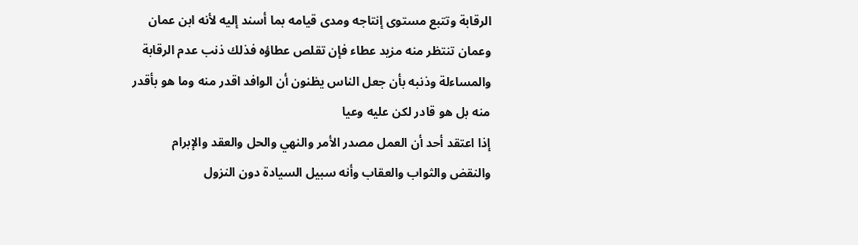الرقابة وتتبع مستوى إنتاجه ومدى قيامه بما أسند إليه لأنه ابن عمان وعمان تنتظر منه مزيد عطاء فإن تقلص عطاؤه فذلك ذنب عدم الرقابة والمساءلة وذنبه بأن جعل الناس يظنون أن الوافد اقدر منه وما هو بأقدر منه بل هو قادر لكن عليه وعيا
إذا اعتقد أحد أن العمل مصدر الأمر والنهي والحل والعقد والإبرام والنقض والثواب والعقاب وأنه سبيل السيادة دون النزول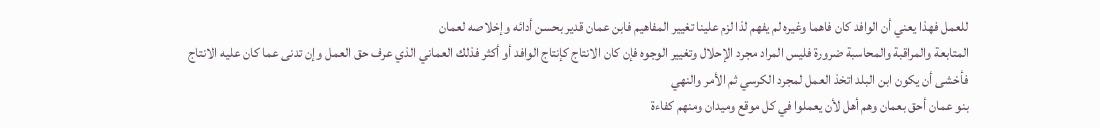للعمل فهذا يعني أن الوافد كان فاهما وغيره لم يفهم لذا لزم علينا تغيير المفاهيم فابن عمان قدير بحسن أدائه وإخلاصه لعمان
المتابعة والمراقبة والمحاسبة ضرورة فليس المراد مجرد الإحلال وتغيير الوجوه فإن كان الانتاج كإنتاج الوافد أو أكثر فذلك العماني الذي عرف حق العمل وإن تدنى عما كان عليه الانتاج فأخشى أن يكون ابن البلد اتخذ العمل لمجرد الكرسي ثم الأمر والنهي
بنو عمان أحق بعمان وهم أهل لأن يعملوا في كل موقع وميدان ومنهم كفاءة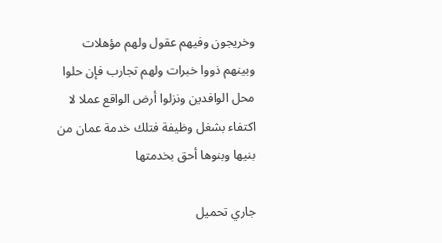وخريجون وفيهم عقول ولهم مؤهلات وبينهم ذووا خبرات ولهم تجارب فإن حلوا محل الوافدين ونزلوا أرض الواقع عملا لا اكتفاء بشغل وظيفة فتلك خدمة عمان من بنيها وبنوها أحق بخدمتها

جاري تحميل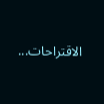الاقتراحات...